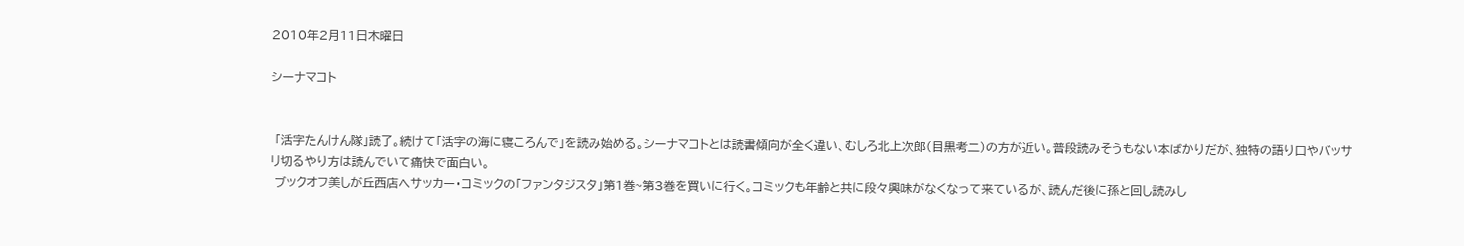2010年2月11日木曜日

シーナマコト


 「活字たんけん隊」読了。続けて「活字の海に寝ころんで」を読み始める。シーナマコトとは読書傾向が全く違い、むしろ北上次郎(目黒考二)の方が近い。普段読みそうもない本ばかりだが、独特の語り口やバッサリ切るやり方は読んでいて痛快で面白い。
 ブックオフ美しが丘西店へサッカー・コミックの「ファンタジスタ」第1巻~第3巻を買いに行く。コミックも年齢と共に段々興味がなくなって来ているが、読んだ後に孫と回し読みし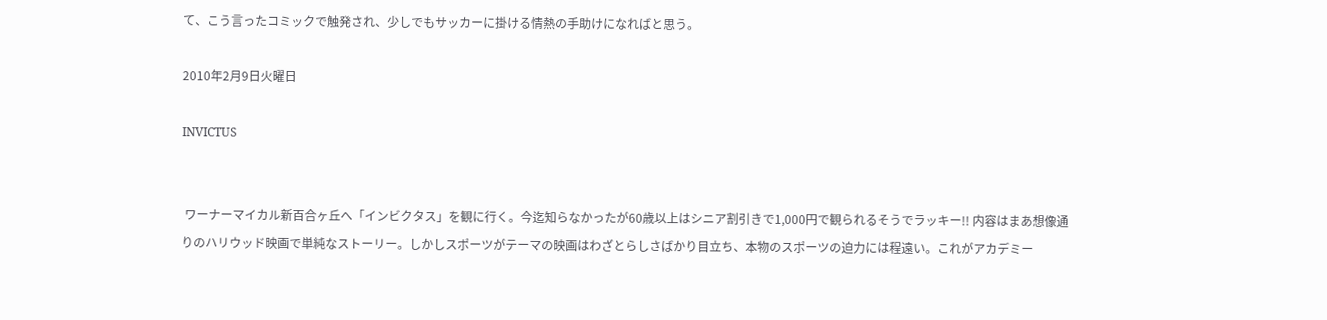て、こう言ったコミックで触発され、少しでもサッカーに掛ける情熱の手助けになればと思う。

2010年2月9日火曜日

INVICTUS


 ワーナーマイカル新百合ヶ丘へ「インビクタス」を観に行く。今迄知らなかったが60歳以上はシニア割引きで1,000円で観られるそうでラッキー!! 内容はまあ想像通りのハリウッド映画で単純なストーリー。しかしスポーツがテーマの映画はわざとらしさばかり目立ち、本物のスポーツの迫力には程遠い。これがアカデミー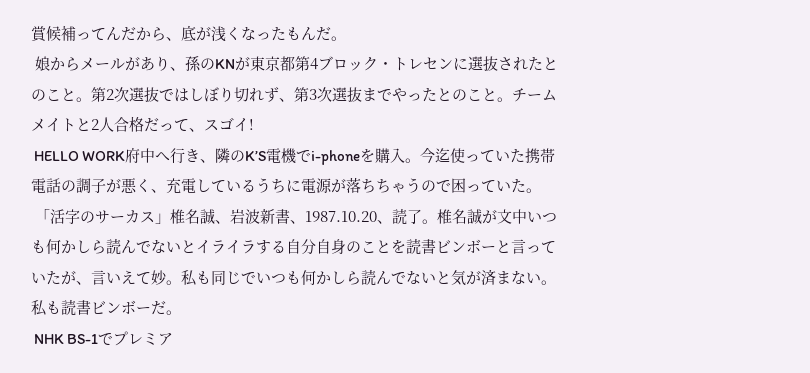賞候補ってんだから、底が浅くなったもんだ。
 娘からメールがあり、孫のKNが東京都第4ブロック・トレセンに選抜されたとのこと。第2次選抜ではしぼり切れず、第3次選抜までやったとのこと。チームメイトと2人合格だって、スゴイ!
 HELLO WORK府中へ行き、隣のK’S電機でi-phoneを購入。今迄使っていた携帯電話の調子が悪く、充電しているうちに電源が落ちちゃうので困っていた。
 「活字のサーカス」椎名誠、岩波新書、1987.10.20、読了。椎名誠が文中いつも何かしら読んでないとイライラする自分自身のことを読書ビンボーと言っていたが、言いえて妙。私も同じでいつも何かしら読んでないと気が済まない。私も読書ビンボーだ。
 NHK BS-1でプレミア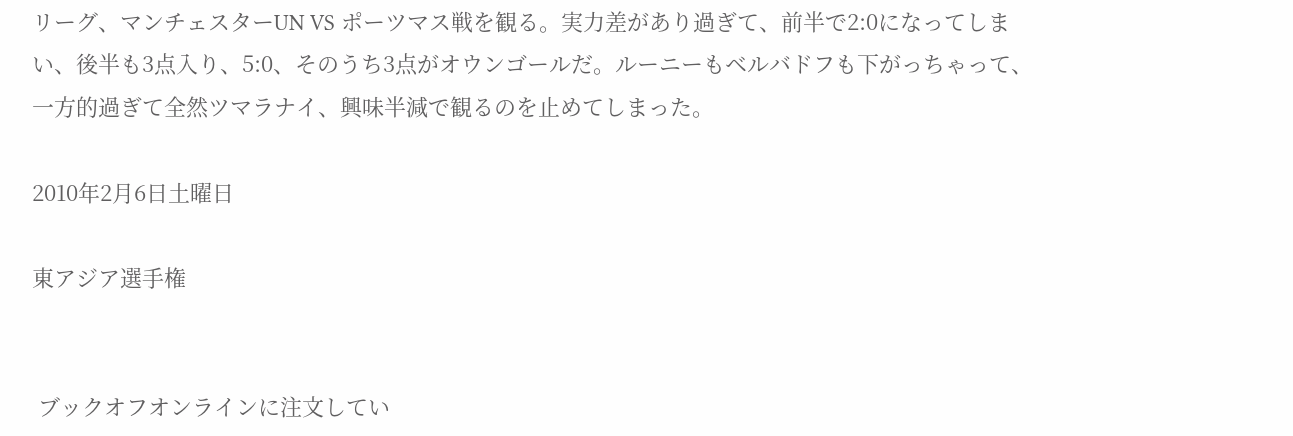リーグ、マンチェスターUN VS ポーツマス戦を観る。実力差があり過ぎて、前半で2:0になってしまい、後半も3点入り、5:0、そのうち3点がオウンゴールだ。ルーニーもベルバドフも下がっちゃって、一方的過ぎて全然ツマラナイ、興味半減で観るのを止めてしまった。

2010年2月6日土曜日

東アジア選手権


 ブックオフオンラインに注文してい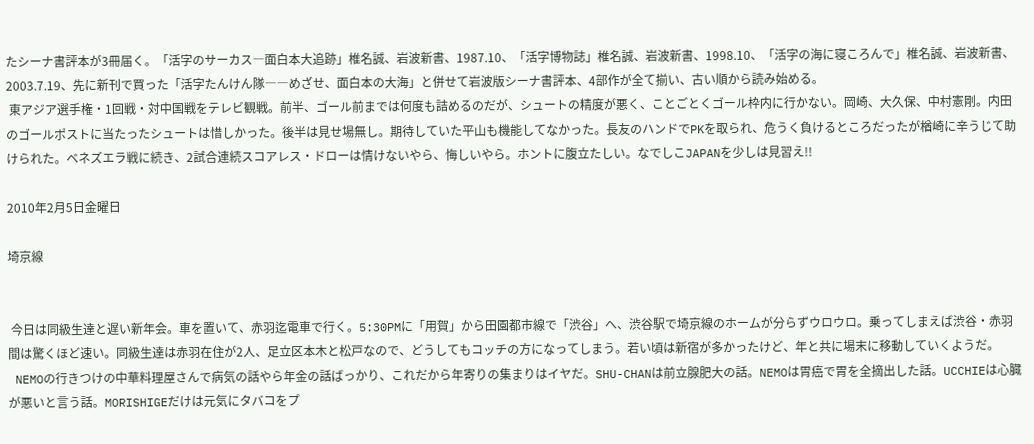たシーナ書評本が3冊届く。「活字のサーカス―面白本大追跡」椎名誠、岩波新書、1987.10、「活字博物誌」椎名誠、岩波新書、1998.10、「活字の海に寝ころんで」椎名誠、岩波新書、2003.7.19、先に新刊で買った「活字たんけん隊――めざせ、面白本の大海」と併せて岩波版シーナ書評本、4部作が全て揃い、古い順から読み始める。
 東アジア選手権・1回戦・対中国戦をテレビ観戦。前半、ゴール前までは何度も詰めるのだが、シュートの精度が悪く、ことごとくゴール枠内に行かない。岡崎、大久保、中村憲剛。内田のゴールポストに当たったシュートは惜しかった。後半は見せ場無し。期待していた平山も機能してなかった。長友のハンドでPKを取られ、危うく負けるところだったが楢崎に辛うじて助けられた。ベネズエラ戦に続き、2試合連続スコアレス・ドローは情けないやら、悔しいやら。ホントに腹立たしい。なでしこJAPANを少しは見習え!!

2010年2月5日金曜日

埼京線


 今日は同級生達と遅い新年会。車を置いて、赤羽迄電車で行く。5:30PMに「用賀」から田園都市線で「渋谷」へ、渋谷駅で埼京線のホームが分らずウロウロ。乗ってしまえば渋谷・赤羽間は驚くほど速い。同級生達は赤羽在住が2人、足立区本木と松戸なので、どうしてもコッチの方になってしまう。若い頃は新宿が多かったけど、年と共に場末に移動していくようだ。
 NEMOの行きつけの中華料理屋さんで病気の話やら年金の話ばっかり、これだから年寄りの集まりはイヤだ。SHU-CHANは前立腺肥大の話。NEMOは胃癌で胃を全摘出した話。UCCHIEは心臓が悪いと言う話。MORISHIGEだけは元気にタバコをプ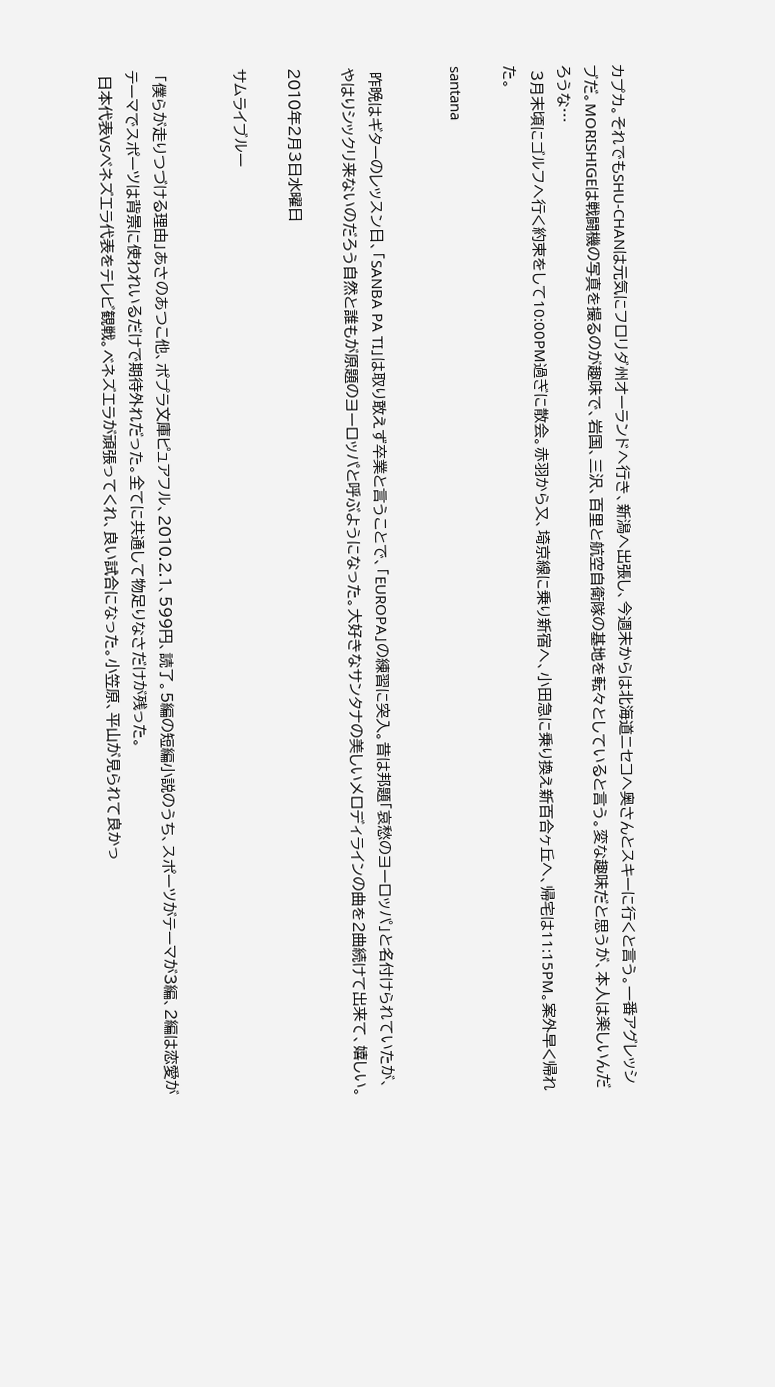カプカ。それでもSHU-CHANは元気にフロリダ州オーランドへ行き、新潟へ出張し、今週末からは北海道ニセコへ奥さんとスキーに行くと言う。一番アグレッシブだ。MORISHIGEは戦闘機の写真を撮るのが趣味で、岩国、三沢、百里と航空自衛隊の基地を転々としていると言う。変な趣味だと思うが、本人は楽しいんだろうな…
 3月末頃にゴルフへ行く約束をして10:00PM過ぎに散会。赤羽から又、埼京線に乗り新宿へ、小田急に乗り換え新百合ヶ丘へ、帰宅は11:15PM。案外早く帰れた。

santana


 昨晩はギターのレッスン日、「SANBA PA TI」は取り敢えず卒業と言うことで、「EUROPA」の練習に突入。昔は邦題「哀愁のヨーロッパ」と名付けられていたが、やはりシックリ来ないのだろう自然と誰もが原題のヨーロッパと呼ぶようになった。大好きなサンタナの美しいメロディラインの曲を2曲続けて出来て、嬉しい。

2010年2月3日水曜日

サムライブルー


 「僕らが走りつづける理由」あさのあつこ他、ポプラ文庫ピュアフル、2010.2.1、599円、読了。5編の短編小説のうち、スポーツがテーマが3編、2編は恋愛がテーマでスポーツは背景に使われいるだけで期待外れだった。全てに共通して物足りなさだけが残った。
 日本代表VSべネズエラ代表をテレビ観戦。ベネズエラが頑張ってくれ、良い試合になった。小笠原、平山が見られて良かっ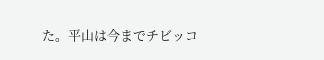た。平山は今までチビッコ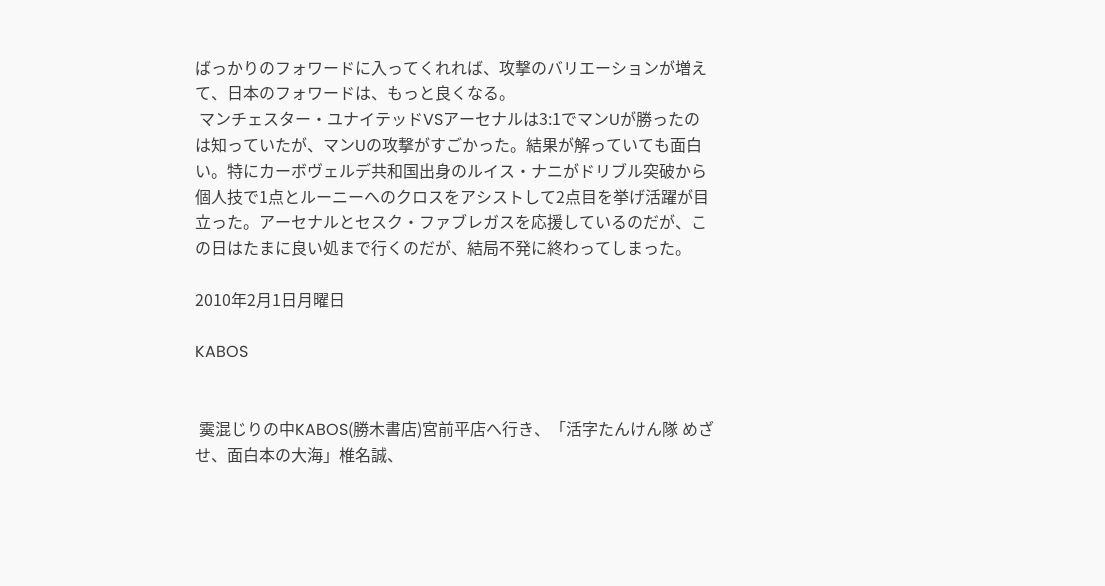ばっかりのフォワードに入ってくれれば、攻撃のバリエーションが増えて、日本のフォワードは、もっと良くなる。
 マンチェスター・ユナイテッドVSアーセナルは3:1でマンUが勝ったのは知っていたが、マンUの攻撃がすごかった。結果が解っていても面白い。特にカーボヴェルデ共和国出身のルイス・ナニがドリブル突破から個人技で1点とルーニーへのクロスをアシストして2点目を挙げ活躍が目立った。アーセナルとセスク・ファブレガスを応援しているのだが、この日はたまに良い処まで行くのだが、結局不発に終わってしまった。

2010年2月1日月曜日

KABOS


 霙混じりの中KABOS(勝木書店)宮前平店へ行き、「活字たんけん隊 めざせ、面白本の大海」椎名誠、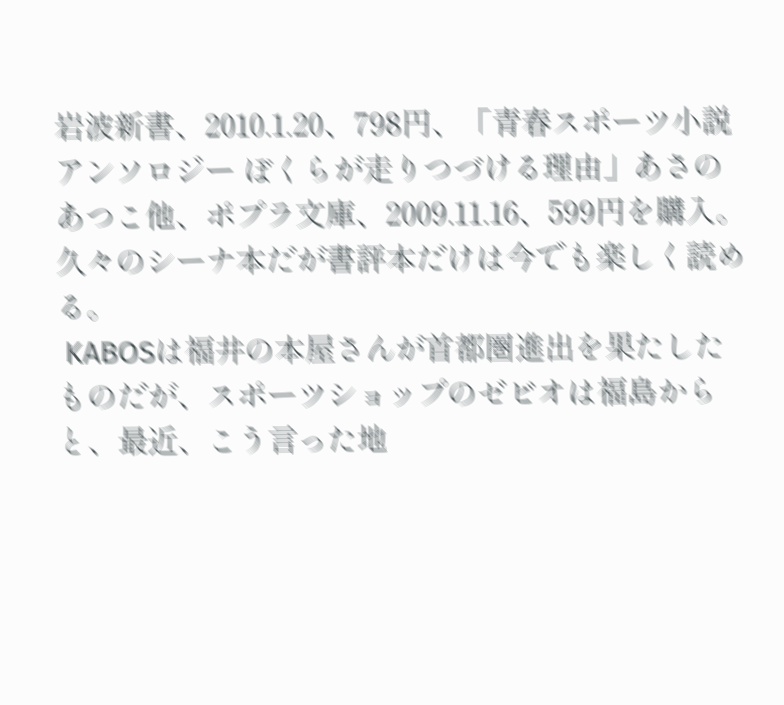岩波新書、2010.1.20、798円、「青春スポーツ小説アンソロジー ぼくらが走りつづける理由」あさのあつこ他、ポプラ文庫、2009.11.16、599円を購入。久々のシーナ本だが書評本だけは今でも楽しく読める。
 KABOSは福井の本屋さんが首都圏進出を果たしたものだが、スポーツショップのゼビオは福島からと、最近、こう言った地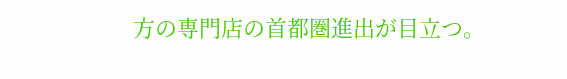方の専門店の首都圏進出が目立つ。